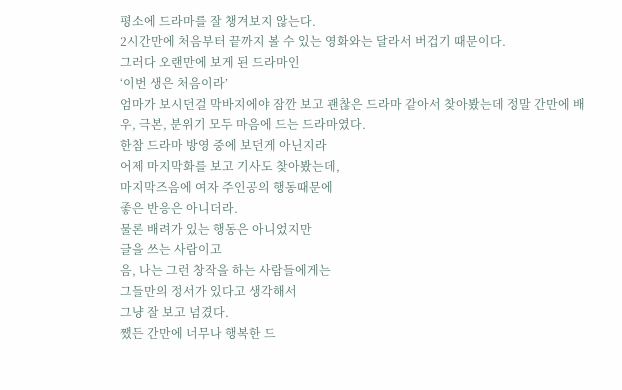평소에 드라마를 잘 챙겨보지 않는다.
2시간만에 처음부터 끝까지 볼 수 있는 영화와는 달라서 버겁기 때문이다.
그러다 오랜만에 보게 된 드라마인
‘이번 생은 처음이라’
엄마가 보시던걸 막바지에야 잠깐 보고 괜찮은 드라마 같아서 찾아봤는데 정말 간만에 배우, 극본, 분위기 모두 마음에 드는 드라마였다.
한참 드라마 방영 중에 보던게 아닌지라
어제 마지막화를 보고 기사도 찾아봤는데,
마지막즈음에 여자 주인공의 행동때문에
좋은 반응은 아니더라.
물론 배려가 있는 행동은 아니었지만
글을 쓰는 사람이고
음, 나는 그런 창작을 하는 사람들에게는
그들만의 정서가 있다고 생각해서
그냥 잘 보고 넘겼다.
쨌든 간만에 너무나 행복한 드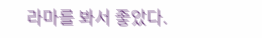라마를 봐서 좋았다.